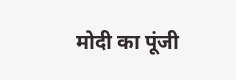मोदी का पूंजी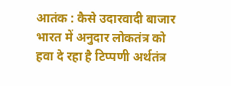आतंक : कैसे उदारवादी बाजार भारत में अनुदार लोकतंत्र को हवा दे रहा है टिप्पणी अर्थतंत्र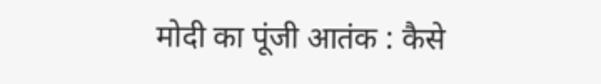मोदी का पूंजी आतंक : कैसे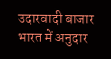उदारवादी बाजार भारत में अनुदार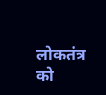लोकतंत्र को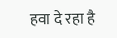हवा दे रहा है